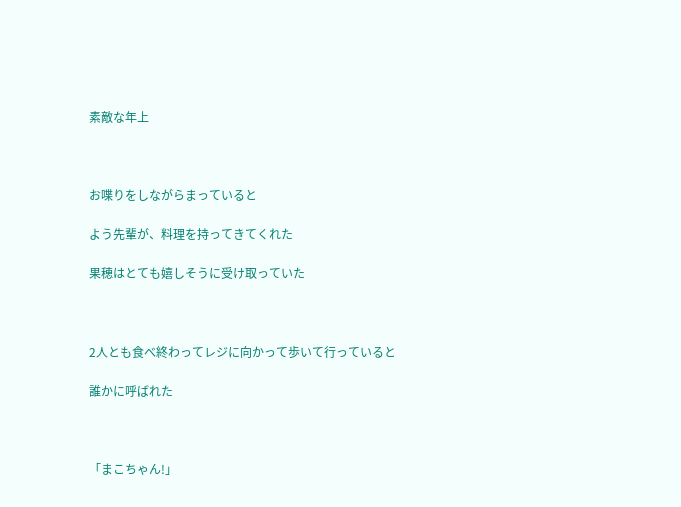素敵な年上



お喋りをしながらまっていると

よう先輩が、料理を持ってきてくれた

果穂はとても嬉しそうに受け取っていた



2人とも食べ終わってレジに向かって歩いて行っていると

誰かに呼ばれた



「まこちゃん!」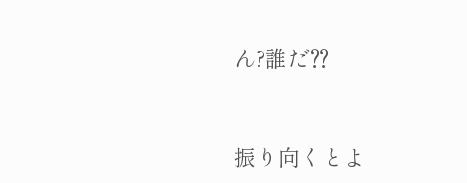ん?誰だ⁇


振り向くとよ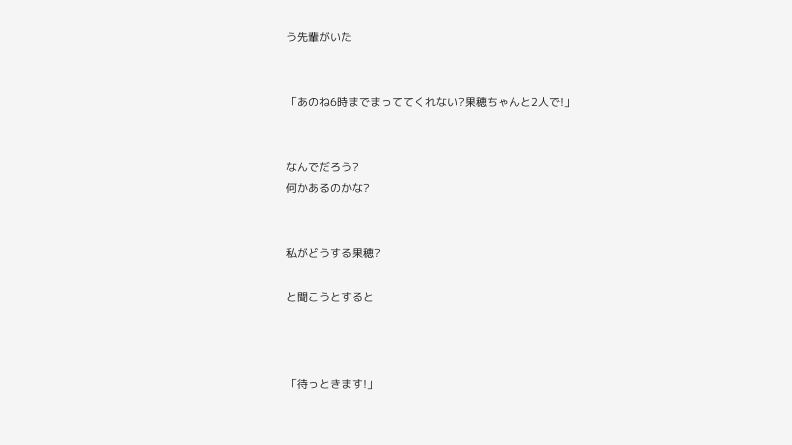う先輩がいた


「あのね6時までまっててくれない?果穂ちゃんと2人で!」


なんでだろう?
何かあるのかな?


私がどうする果穂?

と聞こうとすると



「待っときます!」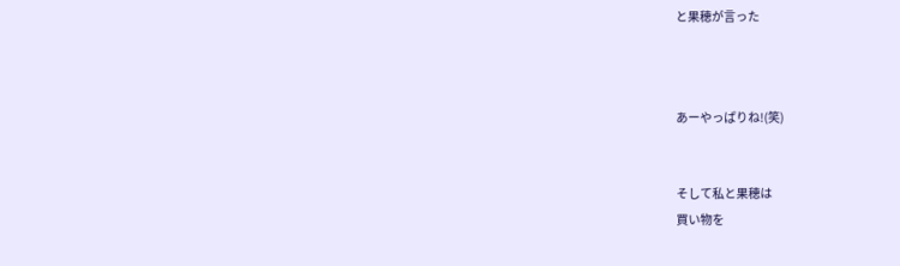と果穂が言った



あーやっぱりね!(笑)


そして私と果穂は
買い物を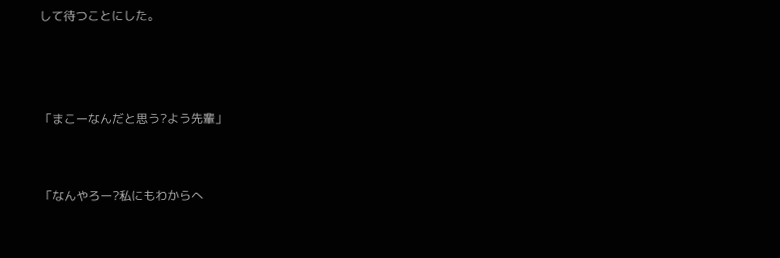して待つことにした。



「まこーなんだと思う?よう先輩」


「なんやろー?私にもわからへ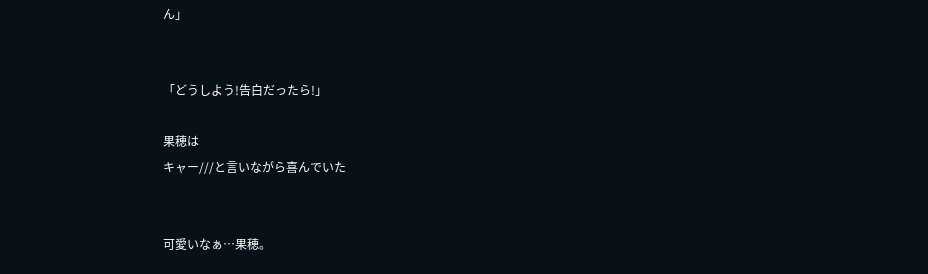ん」


「どうしよう!告白だったら!」

果穂は
キャー///と言いながら喜んでいた


可愛いなぁ…果穂。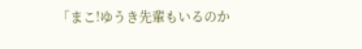「まこ!ゆうき先輩もいるのか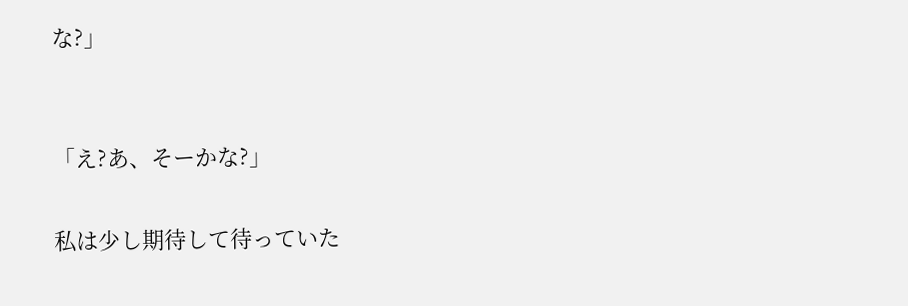な?」


「え?あ、そーかな?」

私は少し期待して待っていた